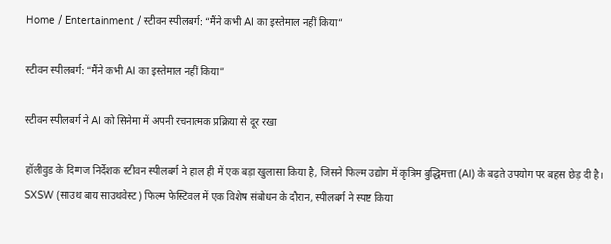Home / Entertainment / स्टीवन स्पीलबर्ग: “मैंने कभी AI का इस्तेमाल नहीं किया”

स्टीवन स्पीलबर्ग: “मैंने कभी AI का इस्तेमाल नहीं किया”

स्टीवन स्पीलबर्ग ने AI को सिनेमा में अपनी रचनात्मक प्रक्रिया से दूर रखा

हॉलीवुड के दिग्गज निर्देशक स्टीवन स्पीलबर्ग ने हाल ही में एक बड़ा खुलासा किया है, जिसने फिल्म उद्योग में कृत्रिम बुद्धिमत्ता (AI) के बढ़ते उपयोग पर बहस छेड़ दी है। SXSW (साउथ बाय साउथवेस्ट) फिल्म फेस्टिवल में एक विशेष संबोधन के दौरान, स्पीलबर्ग ने स्पष्ट किया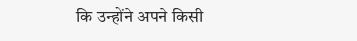कि उन्होंने अपने किसी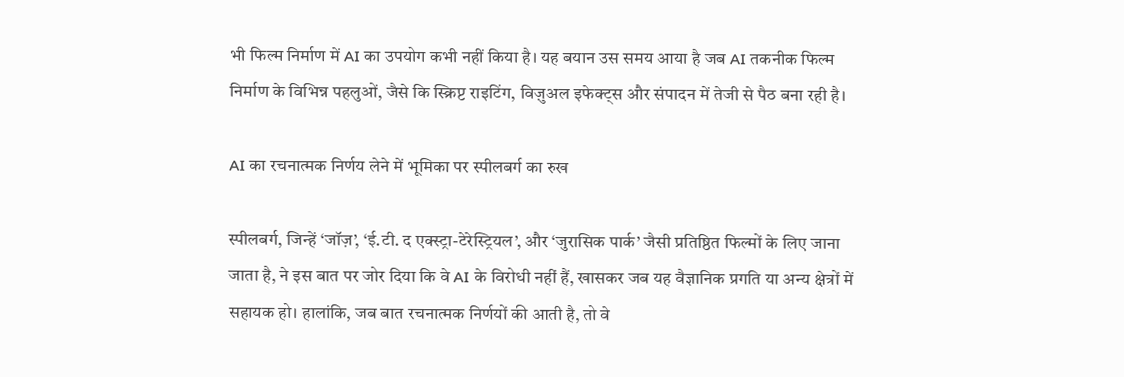भी फिल्म निर्माण में AI का उपयोग कभी नहीं किया है। यह बयान उस समय आया है जब AI तकनीक फिल्म निर्माण के विभिन्न पहलुओं, जैसे कि स्क्रिप्ट राइटिंग, विज़ुअल इफेक्ट्स और संपादन में तेजी से पैठ बना रही है।

AI का रचनात्मक निर्णय लेने में भूमिका पर स्पीलबर्ग का रुख

स्पीलबर्ग, जिन्हें ‘जॉज़’, ‘ई.टी. द एक्स्ट्रा-टेरेस्ट्रियल’, और ‘जुरासिक पार्क’ जैसी प्रतिष्ठित फिल्मों के लिए जाना जाता है, ने इस बात पर जोर दिया कि वे AI के विरोधी नहीं हैं, खासकर जब यह वैज्ञानिक प्रगति या अन्य क्षेत्रों में सहायक हो। हालांकि, जब बात रचनात्मक निर्णयों की आती है, तो वे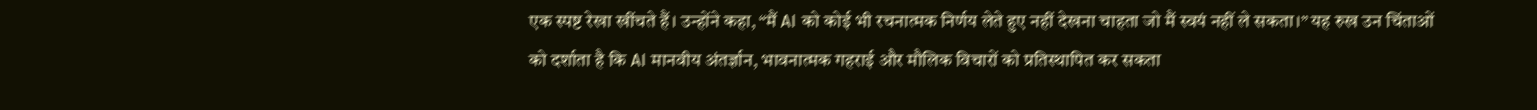एक स्पष्ट रेखा खींचते हैं। उन्होंने कहा, “मैं AI को कोई भी रचनात्मक निर्णय लेते हुए नहीं देखना चाहता जो मैं स्वयं नहीं ले सकता।” यह रुख उन चिंताओं को दर्शाता है कि AI मानवीय अंतर्ज्ञान, भावनात्मक गहराई और मौलिक विचारों को प्रतिस्थापित कर सकता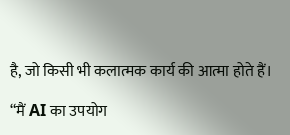है, जो किसी भी कलात्मक कार्य की आत्मा होते हैं।

“मैं AI का उपयोग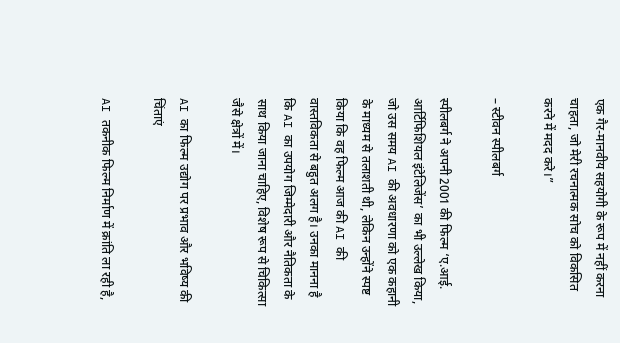एक गैर-मानवीय सहयोगी के रूप में नहीं करना चाहता, जो मेरी रचनात्मक सोच को विकसित करने में मदद करे।”

– स्टीवन स्पीलबर्ग

स्पीलबर्ग ने अपनी 2001 की फिल्म ‘ए.आई. आर्टिफिशियल इंटेलिजेंस’ का भी उल्लेख किया, जो उस समय AI की अवधारणा को एक कहानी के माध्यम से तलाशती थी, लेकिन उन्होंने स्पष्ट किया कि वह फिल्म आज की AI की वास्तविकता से बहुत अलग है। उनका मानना है कि AI का उपयोग जिम्मेदारी और नैतिकता के साथ किया जाना चाहिए, विशेष रूप से चिकित्सा जैसे क्षेत्रों में।

AI का फिल्म उद्योग पर प्रभाव और भविष्य की चिंताएं

AI तकनीक फिल्म निर्माण में क्रांति ला रही है,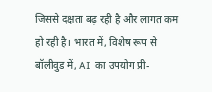जिससे दक्षता बढ़ रही है और लागत कम हो रही है। भारत में, विशेष रूप से बॉलीवुड में, AI का उपयोग प्री-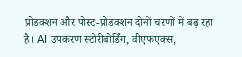प्रोडक्शन और पोस्ट-प्रोडक्शन दोनों चरणों में बढ़ रहा है। AI उपकरण स्टोरीबोर्डिंग, वीएफएक्स,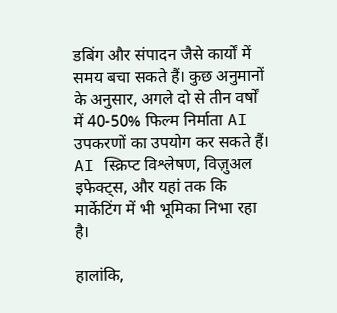डबिंग और संपादन जैसे कार्यों में समय बचा सकते हैं। कुछ अनुमानों के अनुसार, अगले दो से तीन वर्षों में 40-50% फिल्म निर्माता AI उपकरणों का उपयोग कर सकते हैं। AI स्क्रिप्ट विश्लेषण, विज़ुअल इफेक्ट्स, और यहां तक कि मार्केटिंग में भी भूमिका निभा रहा है।

हालांकि,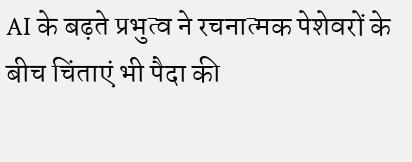AI के बढ़ते प्रभुत्व ने रचनात्मक पेशेवरों के बीच चिंताएं भी पैदा की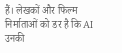हैं। लेखकों और फिल्म निर्माताओं को डर है कि AI उनकी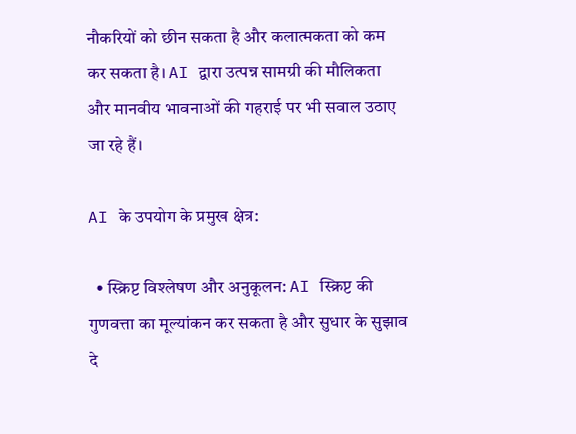नौकरियों को छीन सकता है और कलात्मकता को कम कर सकता है। AI द्वारा उत्पन्न सामग्री की मौलिकता और मानवीय भावनाओं की गहराई पर भी सवाल उठाए जा रहे हैं।

AI के उपयोग के प्रमुख क्षेत्र:

  • स्क्रिप्ट विश्लेषण और अनुकूलन: AI स्क्रिप्ट की गुणवत्ता का मूल्यांकन कर सकता है और सुधार के सुझाव दे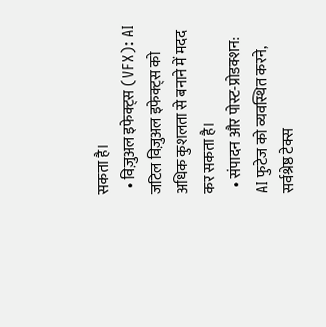सकता है।
  • विज़ुअल इफेक्ट्स (VFX): AI जटिल विज़ुअल इफेक्ट्स को अधिक कुशलता से बनाने में मदद कर सकता है।
  • संपादन और पोस्ट-प्रोडक्शन: AI फुटेज को व्यवस्थित करने, सर्वश्रेष्ठ टेक्स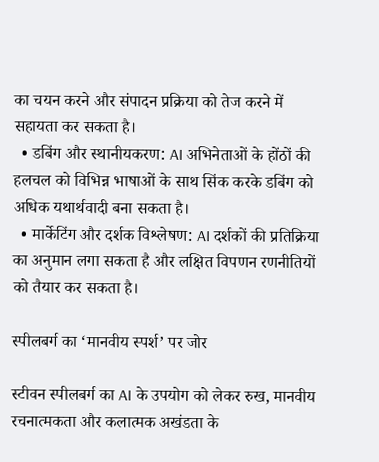का चयन करने और संपादन प्रक्रिया को तेज करने में सहायता कर सकता है।
  • डबिंग और स्थानीयकरण: AI अभिनेताओं के होंठों की हलचल को विभिन्न भाषाओं के साथ सिंक करके डबिंग को अधिक यथार्थवादी बना सकता है।
  • मार्केटिंग और दर्शक विश्लेषण: AI दर्शकों की प्रतिक्रिया का अनुमान लगा सकता है और लक्षित विपणन रणनीतियों को तैयार कर सकता है।

स्पीलबर्ग का ‘मानवीय स्पर्श’ पर जोर

स्टीवन स्पीलबर्ग का AI के उपयोग को लेकर रुख, मानवीय रचनात्मकता और कलात्मक अखंडता के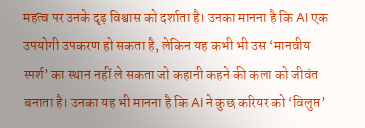महत्व पर उनके दृढ़ विश्वास को दर्शाता है। उनका मानना है कि AI एक उपयोगी उपकरण हो सकता है, लेकिन यह कभी भी उस ‘मानवीय स्पर्श’ का स्थान नहीं ले सकता जो कहानी कहने की कला को जीवंत बनाता है। उनका यह भी मानना है कि AI ने कुछ करियर को ‘विलुप्त’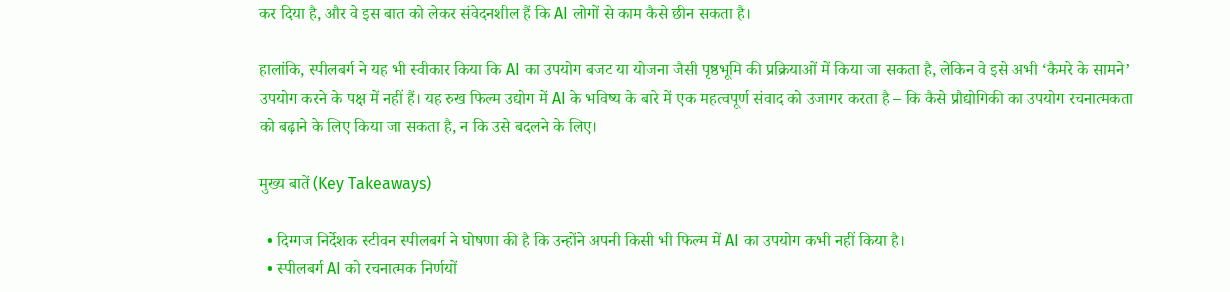कर दिया है, और वे इस बात को लेकर संवेदनशील हैं कि AI लोगों से काम कैसे छीन सकता है।

हालांकि, स्पीलबर्ग ने यह भी स्वीकार किया कि AI का उपयोग बजट या योजना जैसी पृष्ठभूमि की प्रक्रियाओं में किया जा सकता है, लेकिन वे इसे अभी ‘कैमरे के सामने’ उपयोग करने के पक्ष में नहीं हैं। यह रुख फिल्म उद्योग में AI के भविष्य के बारे में एक महत्वपूर्ण संवाद को उजागर करता है – कि कैसे प्रौद्योगिकी का उपयोग रचनात्मकता को बढ़ाने के लिए किया जा सकता है, न कि उसे बदलने के लिए।

मुख्य बातें (Key Takeaways)

  • दिग्गज निर्देशक स्टीवन स्पीलबर्ग ने घोषणा की है कि उन्होंने अपनी किसी भी फिल्म में AI का उपयोग कभी नहीं किया है।
  • स्पीलबर्ग AI को रचनात्मक निर्णयों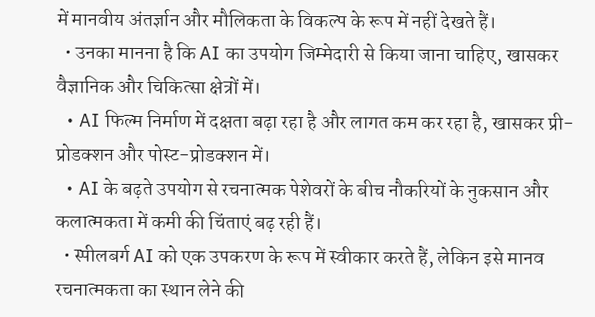में मानवीय अंतर्ज्ञान और मौलिकता के विकल्प के रूप में नहीं देखते हैं।
  • उनका मानना है कि AI का उपयोग जिम्मेदारी से किया जाना चाहिए, खासकर वैज्ञानिक और चिकित्सा क्षेत्रों में।
  • AI फिल्म निर्माण में दक्षता बढ़ा रहा है और लागत कम कर रहा है, खासकर प्री-प्रोडक्शन और पोस्ट-प्रोडक्शन में।
  • AI के बढ़ते उपयोग से रचनात्मक पेशेवरों के बीच नौकरियों के नुकसान और कलात्मकता में कमी की चिंताएं बढ़ रही हैं।
  • स्पीलबर्ग AI को एक उपकरण के रूप में स्वीकार करते हैं, लेकिन इसे मानव रचनात्मकता का स्थान लेने की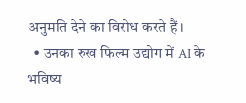अनुमति देने का विरोध करते हैं।
  • उनका रुख फिल्म उद्योग में AI के भविष्य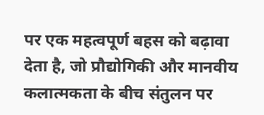पर एक महत्वपूर्ण बहस को बढ़ावा देता है, जो प्रौद्योगिकी और मानवीय कलात्मकता के बीच संतुलन पर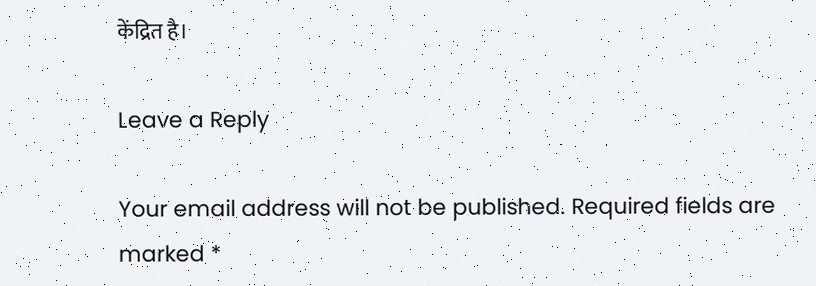केंद्रित है।

Leave a Reply

Your email address will not be published. Required fields are marked *